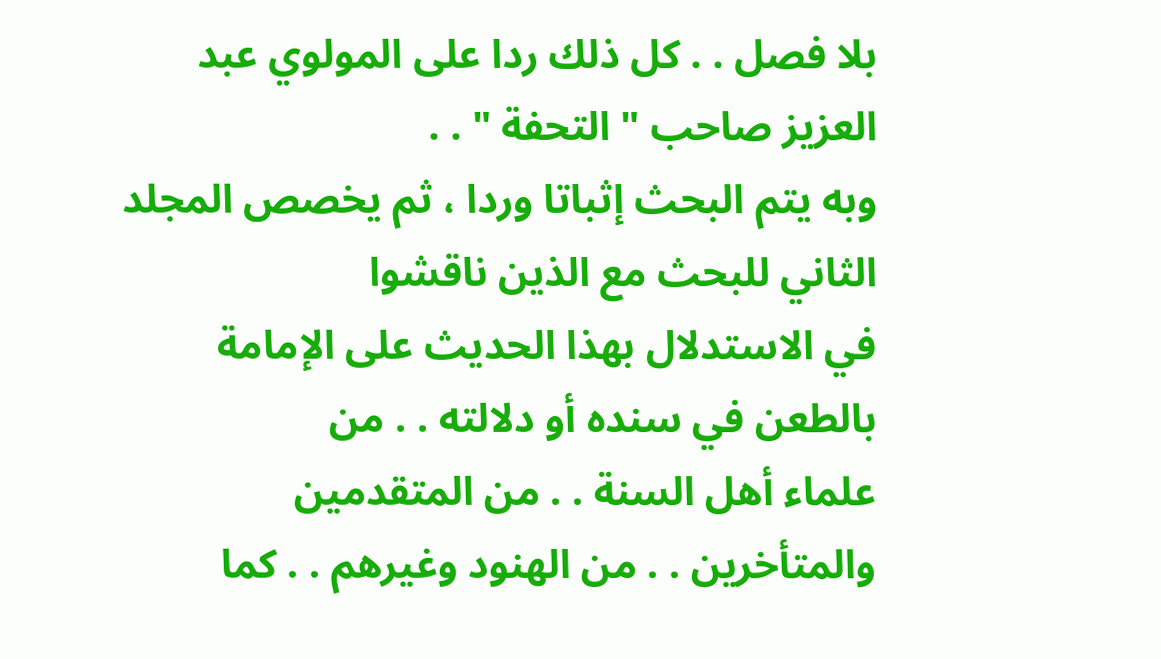بلا فصل . . كل ذلك ردا على المولوي عبد العزيز صاحب " التحفة " . .
وبه يتم البحث إثباتا وردا ، ثم يخصص المجلد الثاني للبحث مع الذين ناقشوا
في الاستدلال بهذا الحديث على الإمامة بالطعن في سنده أو دلالته . . من
علماء أهل السنة . . من المتقدمين والمتأخرين . . من الهنود وغيرهم . . كما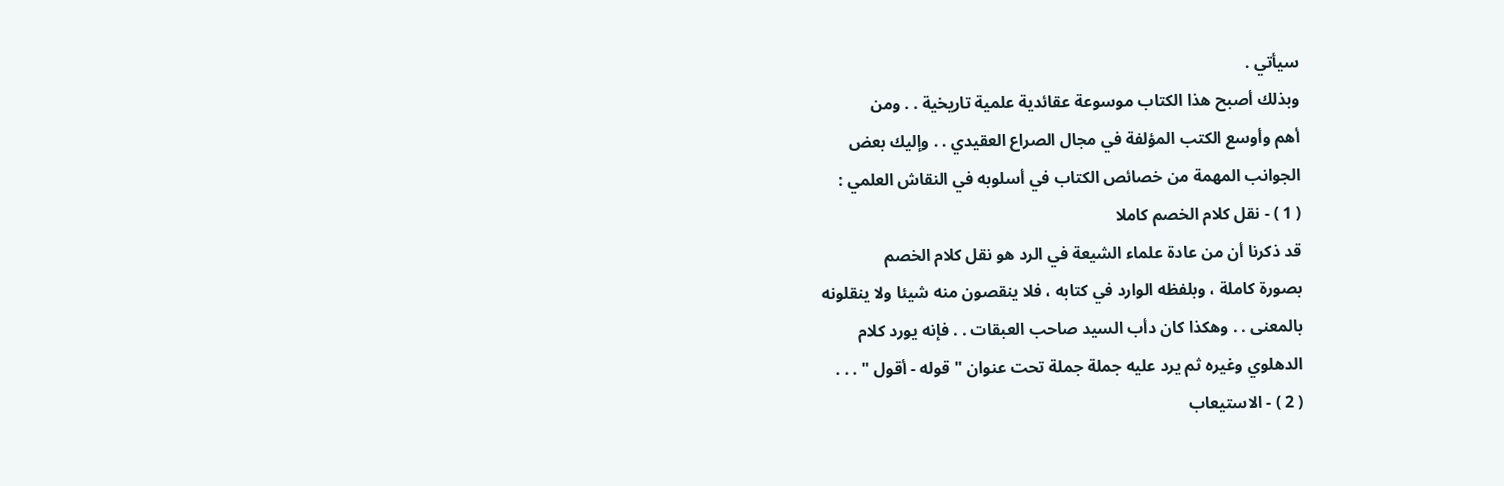سيأتي .
وبذلك أصبح هذا الكتاب موسوعة عقائدية علمية تاريخية . . ومن
أهم وأوسع الكتب المؤلفة في مجال الصراع العقيدي . . وإليك بعض
الجوانب المهمة من خصائص الكتاب في أسلوبه في النقاش العلمي :
( 1 ) - نقل كلام الخصم كاملا
قد ذكرنا أن من عادة علماء الشيعة في الرد هو نقل كلام الخصم
بصورة كاملة ، وبلفظه الوارد في كتابه ، فلا ينقصون منه شيئا ولا ينقلونه
بالمعنى . . وهكذا كان دأب السيد صاحب العبقات . . فإنه يورد كلام
الدهلوي وغيره ثم يرد عليه جملة جملة تحت عنوان " قوله - أقول " . . .
( 2 ) - الاستيعاب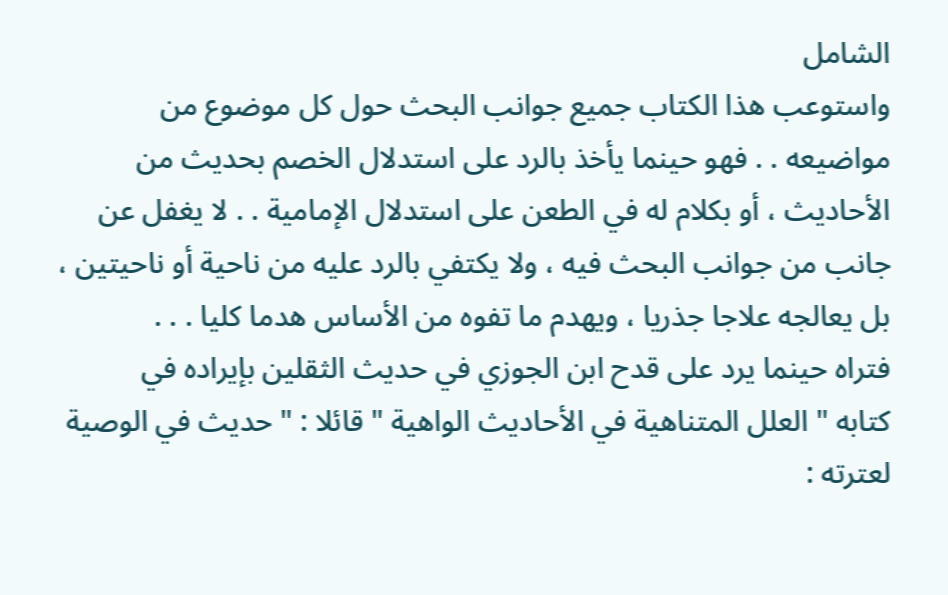الشامل
واستوعب هذا الكتاب جميع جوانب البحث حول كل موضوع من
مواضيعه . . فهو حينما يأخذ بالرد على استدلال الخصم بحديث من
الأحاديث ، أو بكلام له في الطعن على استدلال الإمامية . . لا يغفل عن
جانب من جوانب البحث فيه ، ولا يكتفي بالرد عليه من ناحية أو ناحيتين ،
بل يعالجه علاجا جذريا ، ويهدم ما تفوه من الأساس هدما كليا . . .
فتراه حينما يرد على قدح ابن الجوزي في حديث الثقلين بإيراده في
كتابه " العلل المتناهية في الأحاديث الواهية " قائلا : " حديث في الوصية
لعترته :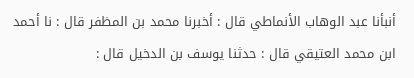أنبأنا عبد الوهاب الأنماطي قال : أخبرنا محمد بن المظفر قال : نا أحمد
ابن محمد العتيقي قال : حدثنا يوسف بن الدخيل قال :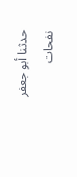حدثنا أبو جعفر
نفحات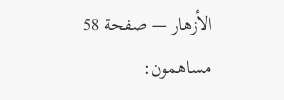الأزهار — صفحة 58
مساهمون: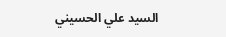السيد علي الحسيني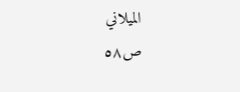الميلاني
ص٥٨